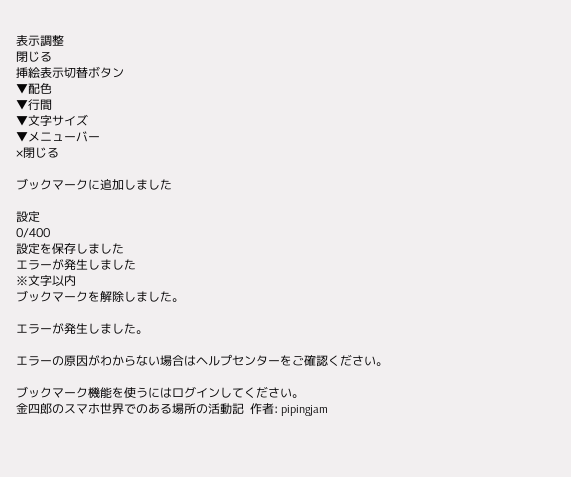表示調整
閉じる
挿絵表示切替ボタン
▼配色
▼行間
▼文字サイズ
▼メニューバー
×閉じる

ブックマークに追加しました

設定
0/400
設定を保存しました
エラーが発生しました
※文字以内
ブックマークを解除しました。

エラーが発生しました。

エラーの原因がわからない場合はヘルプセンターをご確認ください。

ブックマーク機能を使うにはログインしてください。
金四郎のスマホ世界でのある場所の活動記  作者: pipingjam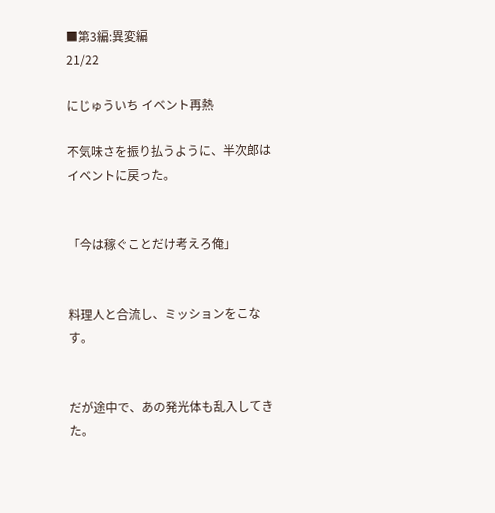■第3編:異変編
21/22

にじゅういち イベント再熱

不気味さを振り払うように、半次郎はイベントに戻った。


「今は稼ぐことだけ考えろ俺」


料理人と合流し、ミッションをこなす。


だが途中で、あの発光体も乱入してきた。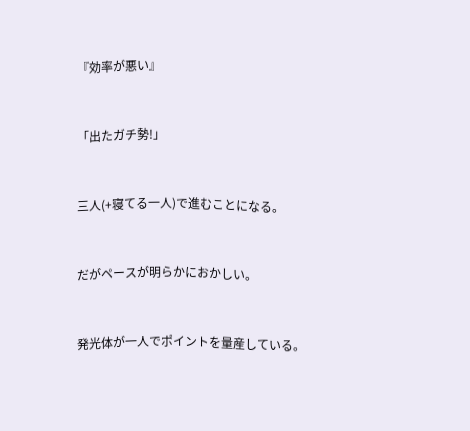『効率が悪い』


「出たガチ勢!」


三人(+寝てる一人)で進むことになる。


だがペースが明らかにおかしい。


発光体が一人でポイントを量産している。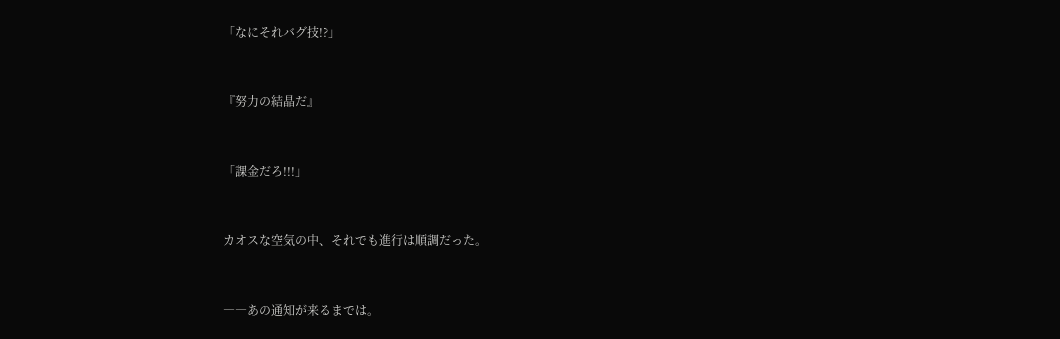「なにそれバグ技!?」


『努力の結晶だ』


「課金だろ!!!」


カオスな空気の中、それでも進行は順調だった。


――あの通知が来るまでは。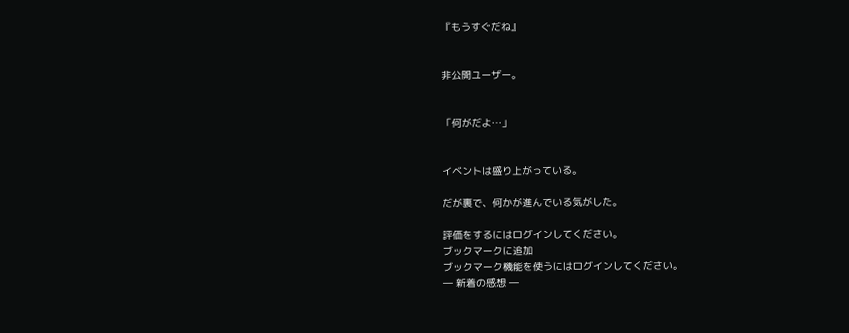『もうすぐだね』


非公開ユーザー。


「何がだよ…」


イベントは盛り上がっている。

だが裏で、何かが進んでいる気がした。

評価をするにはログインしてください。
ブックマークに追加
ブックマーク機能を使うにはログインしてください。
― 新着の感想 ―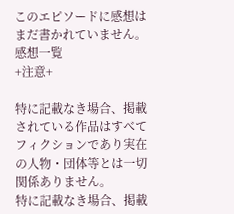このエピソードに感想はまだ書かれていません。
感想一覧
+注意+

特に記載なき場合、掲載されている作品はすべてフィクションであり実在の人物・団体等とは一切関係ありません。
特に記載なき場合、掲載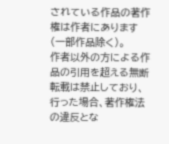されている作品の著作権は作者にあります(一部作品除く)。
作者以外の方による作品の引用を超える無断転載は禁止しており、行った場合、著作権法の違反とな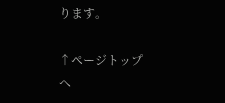ります。

↑ページトップへ